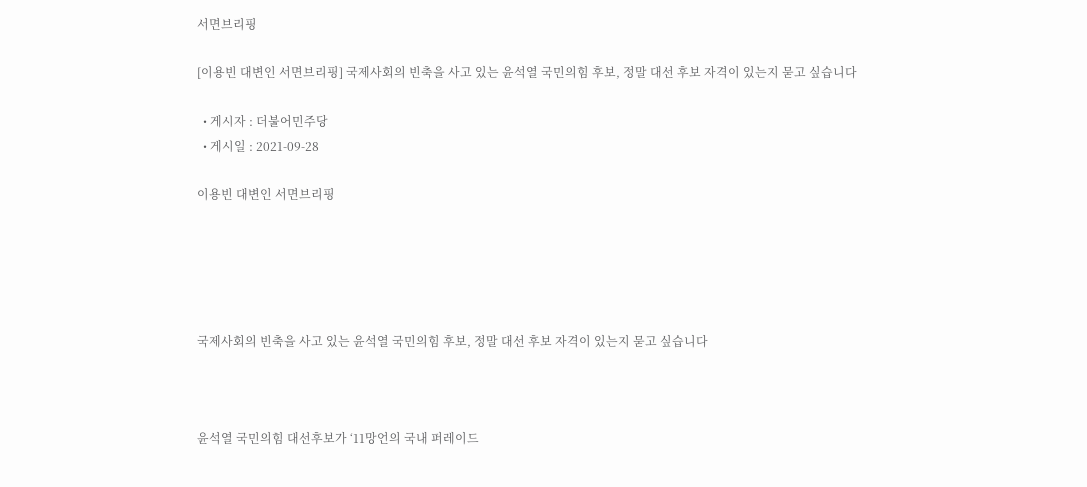서면브리핑

[이용빈 대변인 서면브리핑] 국제사회의 빈축을 사고 있는 윤석열 국민의힘 후보, 정말 대선 후보 자격이 있는지 묻고 싶습니다

  • 게시자 : 더불어민주당
  • 게시일 : 2021-09-28

이용빈 대변인 서면브리핑





국제사회의 빈축을 사고 있는 윤석열 국민의힘 후보, 정말 대선 후보 자격이 있는지 묻고 싶습니다



윤석열 국민의힘 대선후보가 ‘11망언의 국내 퍼레이드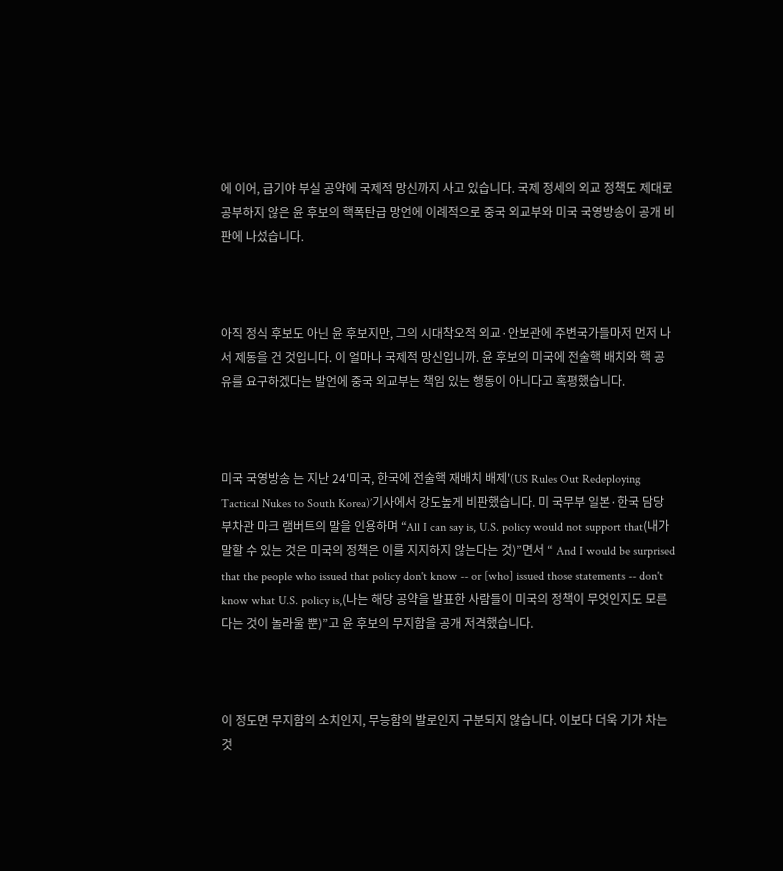에 이어, 급기야 부실 공약에 국제적 망신까지 사고 있습니다. 국제 정세의 외교 정책도 제대로 공부하지 않은 윤 후보의 핵폭탄급 망언에 이례적으로 중국 외교부와 미국 국영방송이 공개 비판에 나섰습니다.



아직 정식 후보도 아닌 윤 후보지만, 그의 시대착오적 외교·안보관에 주변국가들마저 먼저 나서 제동을 건 것입니다. 이 얼마나 국제적 망신입니까. 윤 후보의 미국에 전술핵 배치와 핵 공유를 요구하겠다는 발언에 중국 외교부는 책임 있는 행동이 아니다고 혹평했습니다.



미국 국영방송 는 지난 24'미국, 한국에 전술핵 재배치 배제'(US Rules Out Redeploying Tactical Nukes to South Korea)’기사에서 강도높게 비판했습니다. 미 국무부 일본·한국 담당 부차관 마크 램버트의 말을 인용하며 “All I can say is, U.S. policy would not support that(내가 말할 수 있는 것은 미국의 정책은 이를 지지하지 않는다는 것)”면서 “ And I would be surprised that the people who issued that policy don't know -- or [who] issued those statements -- don't know what U.S. policy is,(나는 해당 공약을 발표한 사람들이 미국의 정책이 무엇인지도 모른다는 것이 놀라울 뿐)”고 윤 후보의 무지함을 공개 저격했습니다.



이 정도면 무지함의 소치인지, 무능함의 발로인지 구분되지 않습니다. 이보다 더욱 기가 차는 것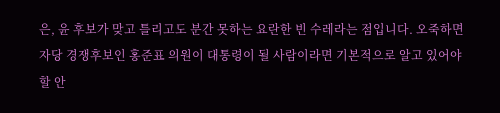은, 윤 후보가 맞고 틀리고도 분간 못하는 요란한 빈 수레라는 점입니다. 오죽하면 자당 경쟁후보인 홍준표 의원이 대통령이 될 사람이라면 기본적으로 알고 있어야 할 안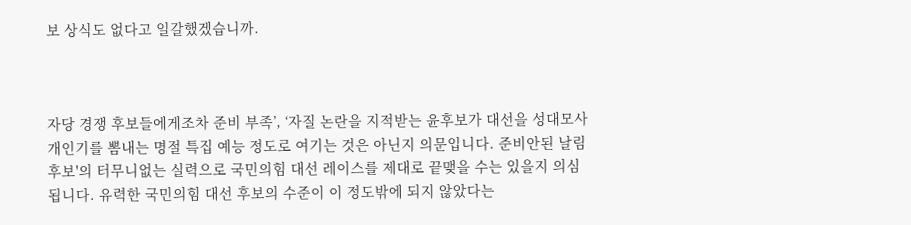보 상식도 없다고 일갈했겠습니까.



자당 경쟁 후보들에게조차 준비 부족’, ‘자질 논란을 지적받는 윤후보가 대선을 성대모사 개인기를 뽐내는 명절 특집 예능 정도로 여기는 것은 아닌지 의문입니다. 준비안된 날림 후보'의 터무니없는 실력으로 국민의힘 대선 레이스를 제대로 끝맺을 수는 있을지 의심됩니다. 유력한 국민의힘 대선 후보의 수준이 이 정도밖에 되지 않았다는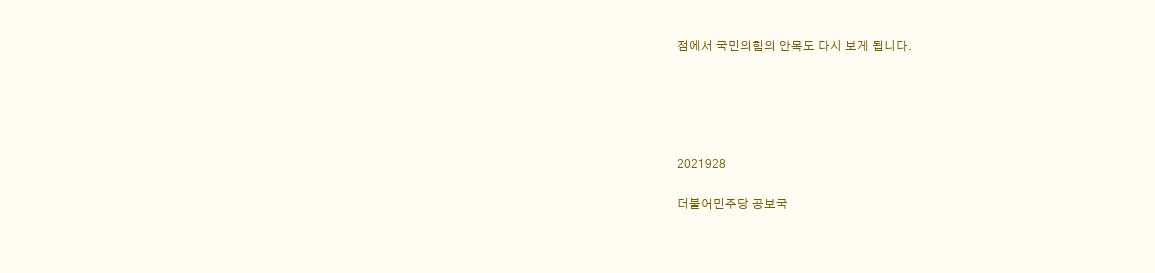점에서 국민의힘의 안목도 다시 보게 됩니다.





2021928

더불어민주당 공보국